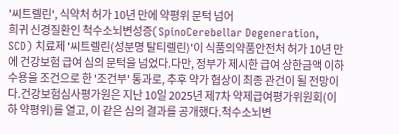'씨트렐린', 식약처 허가 10년 만에 약평위 문턱 넘어
희귀 신경질환인 척수소뇌변성증(SpinoCerebellar Degeneration, SCD) 치료제 '씨트렐린(성분명 탈티렐린)'이 식품의약품안전처 허가 10년 만에 건강보험 급여 심의 문턱을 넘었다.다만, 정부가 제시한 급여 상한금액 이하 수용을 조건으로 한 '조건부' 통과로, 추후 약가 협상이 최종 관건이 될 전망이다.건강보험심사평가원은 지난 10일 2025년 제7차 약제급여평가위원회(이하 약평위)를 열고, 이 같은 심의 결과를 공개했다.척수소뇌변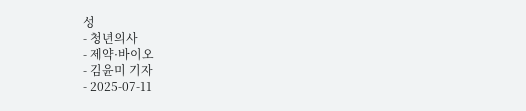성
- 청년의사
- 제약·바이오
- 김윤미 기자
- 2025-07-11